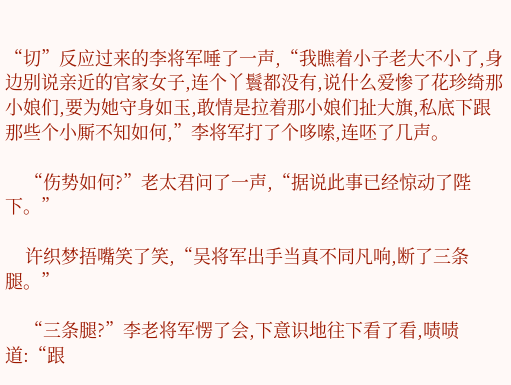“切”反应过来的李将军唾了一声,“我瞧着小子老大不小了,身边别说亲近的官家女子,连个丫鬟都没有,说什么爱惨了花珍绮那小娘们,要为她守身如玉,敢情是拉着那小娘们扯大旗,私底下跟那些个小厮不知如何,”李将军打了个哆嗦,连呸了几声。

    “伤势如何?”老太君问了一声,“据说此事已经惊动了陛下。”

    许织梦捂嘴笑了笑,“吴将军出手当真不同凡响,断了三条腿。”

    “三条腿?”李老将军愣了会,下意识地往下看了看,啧啧道:“跟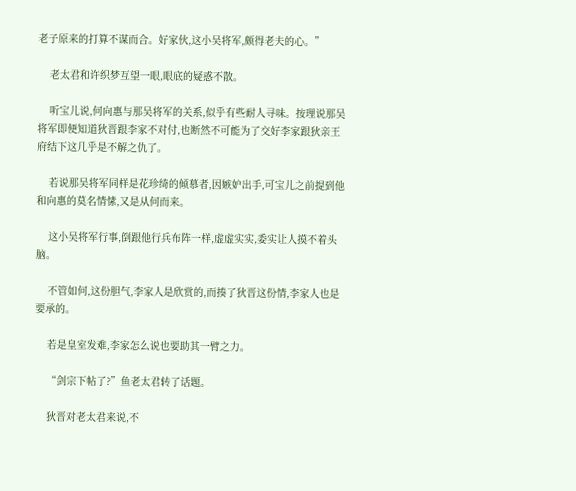老子原来的打算不谋而合。好家伙,这小吴将军,颇得老夫的心。”

    老太君和许织梦互望一眼,眼底的疑惑不散。

    听宝儿说,何向惠与那吴将军的关系,似乎有些耐人寻味。按理说那吴将军即便知道狄晋跟李家不对付,也断然不可能为了交好李家跟狄亲王府结下这几乎是不解之仇了。

    若说那吴将军同样是花珍绮的倾慕者,因嫉妒出手,可宝儿之前提到他和向惠的莫名情愫,又是从何而来。

    这小吴将军行事,倒跟他行兵布阵一样,虚虚实实,委实让人摸不着头脑。

    不管如何,这份胆气,李家人是欣赏的,而揍了狄晋这份情,李家人也是要承的。

    若是皇室发难,李家怎么说也要助其一臂之力。

    “剑宗下帖了?”鱼老太君转了话题。

    狄晋对老太君来说,不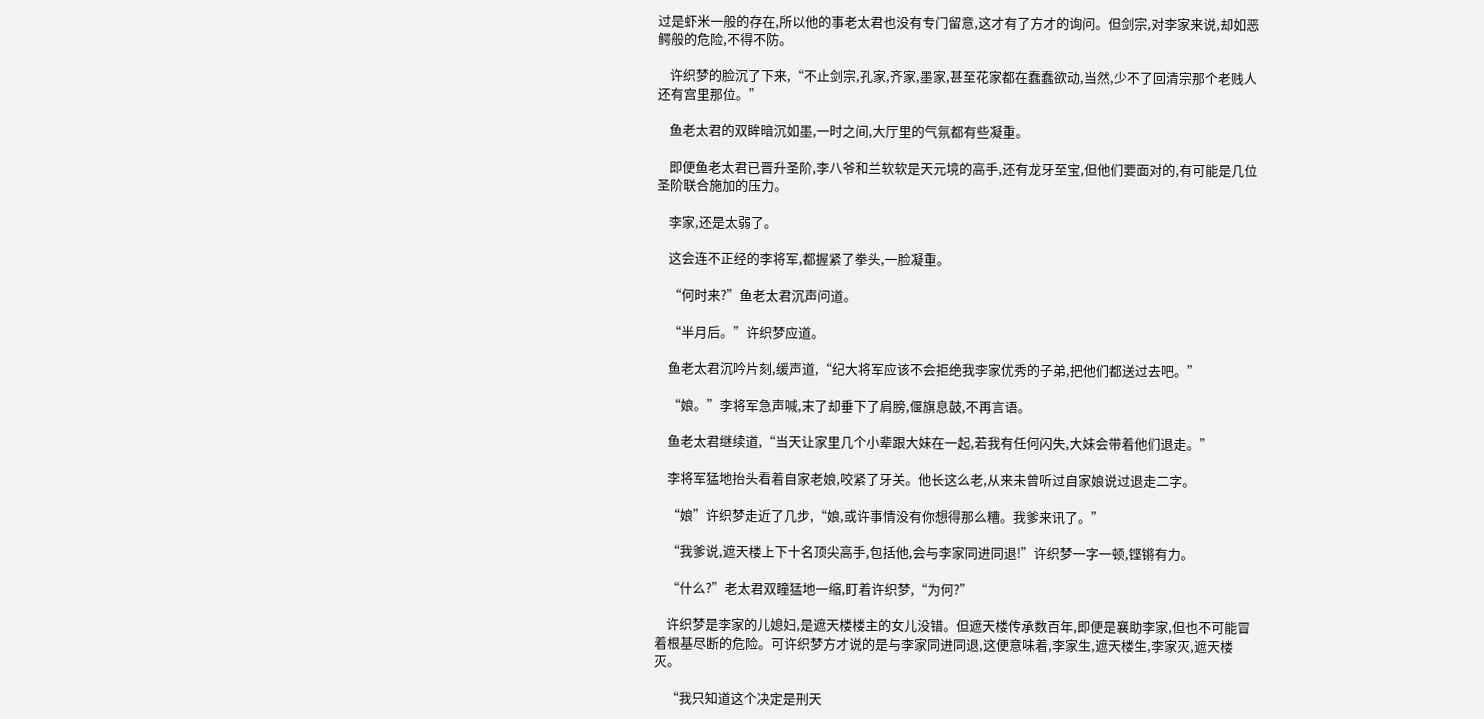过是虾米一般的存在,所以他的事老太君也没有专门留意,这才有了方才的询问。但剑宗,对李家来说,却如恶鳄般的危险,不得不防。

    许织梦的脸沉了下来,“不止剑宗,孔家,齐家,墨家,甚至花家都在蠢蠢欲动,当然,少不了回清宗那个老贱人还有宫里那位。”

    鱼老太君的双眸暗沉如墨,一时之间,大厅里的气氛都有些凝重。

    即便鱼老太君已晋升圣阶,李八爷和兰软软是天元境的高手,还有龙牙至宝,但他们要面对的,有可能是几位圣阶联合施加的压力。

    李家,还是太弱了。

    这会连不正经的李将军,都握紧了拳头,一脸凝重。

    “何时来?”鱼老太君沉声问道。

    “半月后。”许织梦应道。

    鱼老太君沉吟片刻,缓声道,“纪大将军应该不会拒绝我李家优秀的子弟,把他们都送过去吧。”

    “娘。”李将军急声喊,末了却垂下了肩膀,偃旗息鼓,不再言语。

    鱼老太君继续道,“当天让家里几个小辈跟大妹在一起,若我有任何闪失,大妹会带着他们退走。”

    李将军猛地抬头看着自家老娘,咬紧了牙关。他长这么老,从来未曾听过自家娘说过退走二字。

    “娘”许织梦走近了几步,“娘,或许事情没有你想得那么糟。我爹来讯了。”

    “我爹说,遮天楼上下十名顶尖高手,包括他,会与李家同进同退!”许织梦一字一顿,铿锵有力。

    “什么?”老太君双瞳猛地一缩,盯着许织梦,“为何?”

    许织梦是李家的儿媳妇,是遮天楼楼主的女儿没错。但遮天楼传承数百年,即便是襄助李家,但也不可能冒着根基尽断的危险。可许织梦方才说的是与李家同进同退,这便意味着,李家生,遮天楼生,李家灭,遮天楼灭。

    “我只知道这个决定是刑天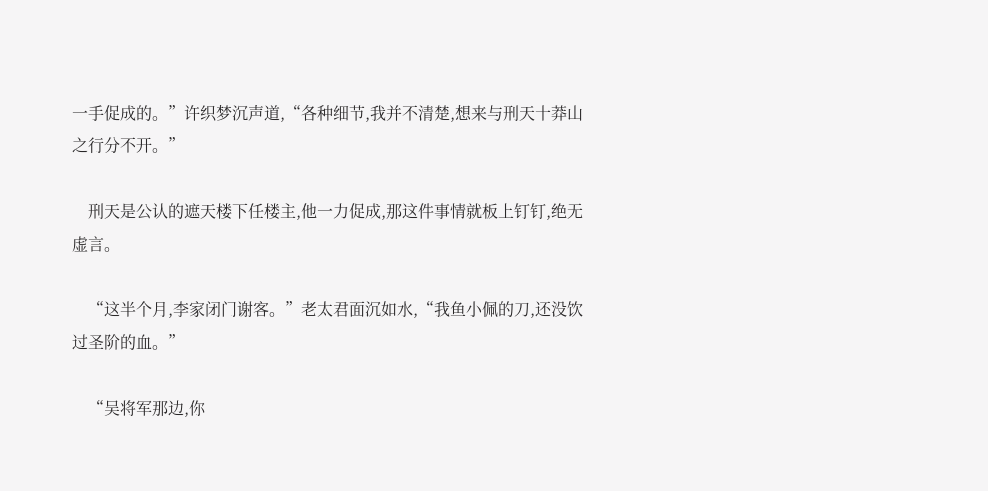一手促成的。”许织梦沉声道,“各种细节,我并不清楚,想来与刑天十莽山之行分不开。”

    刑天是公认的遮天楼下任楼主,他一力促成,那这件事情就板上钉钉,绝无虚言。

    “这半个月,李家闭门谢客。”老太君面沉如水,“我鱼小佩的刀,还没饮过圣阶的血。”

    “吴将军那边,你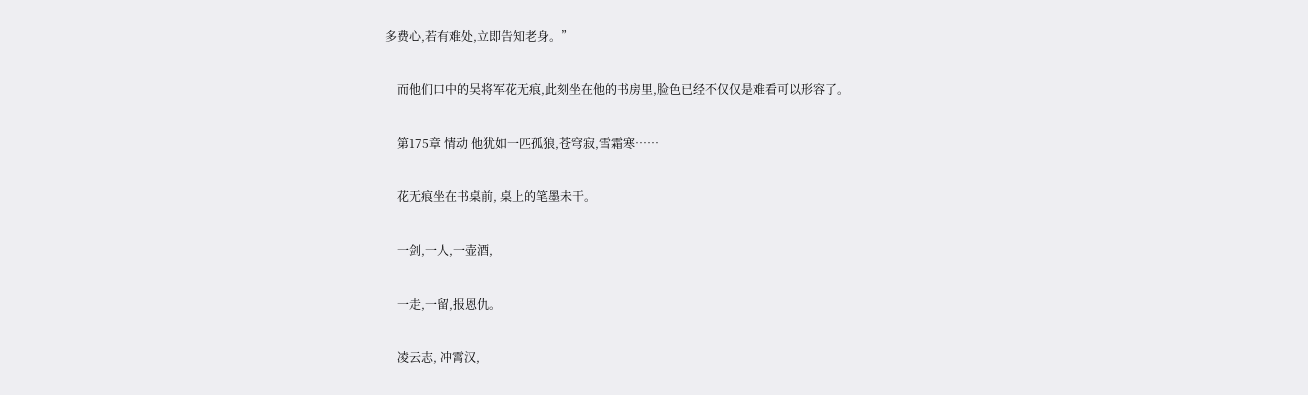多费心,若有难处,立即告知老身。”

    而他们口中的吴将军花无痕,此刻坐在他的书房里,脸色已经不仅仅是难看可以形容了。

    第175章 情动 他犹如一匹孤狼,苍穹寂,雪霜寒……

    花无痕坐在书桌前, 桌上的笔墨未干。

    一剑,一人,一壶酒,

    一走,一留,报恩仇。

    凌云志, 冲霄汉,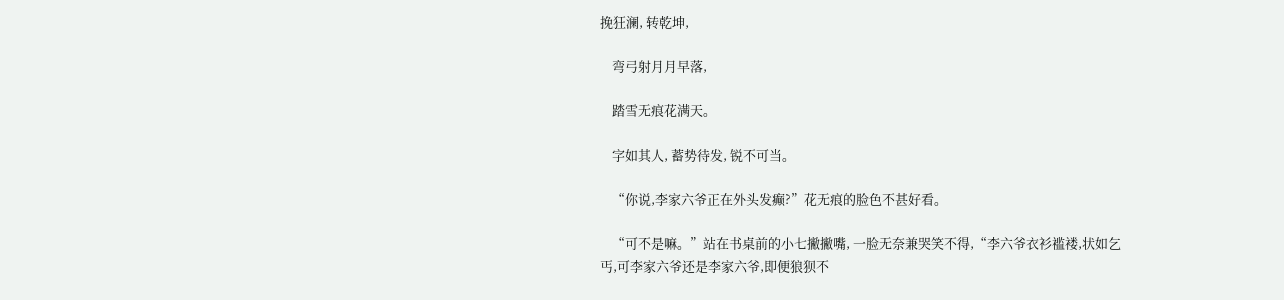挽狂澜, 转乾坤,

    弯弓射月月早落,

    踏雪无痕花满天。

    字如其人, 蓄势待发, 锐不可当。

    “你说,李家六爷正在外头发癫?”花无痕的脸色不甚好看。

    “可不是嘛。”站在书桌前的小七撇撇嘴, 一脸无奈兼哭笑不得,“李六爷衣衫褴褛,状如乞丐,可李家六爷还是李家六爷,即便狼狈不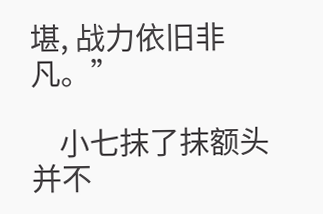堪, 战力依旧非凡。”

    小七抹了抹额头并不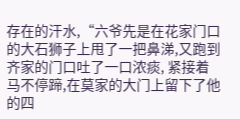存在的汗水,“六爷先是在花家门口的大石狮子上甩了一把鼻涕,又跑到齐家的门口吐了一口浓痰, 紧接着马不停蹄,在莫家的大门上留下了他的四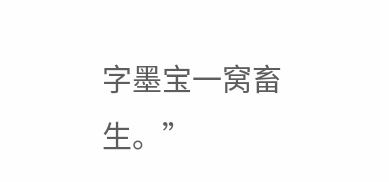字墨宝一窝畜生。”